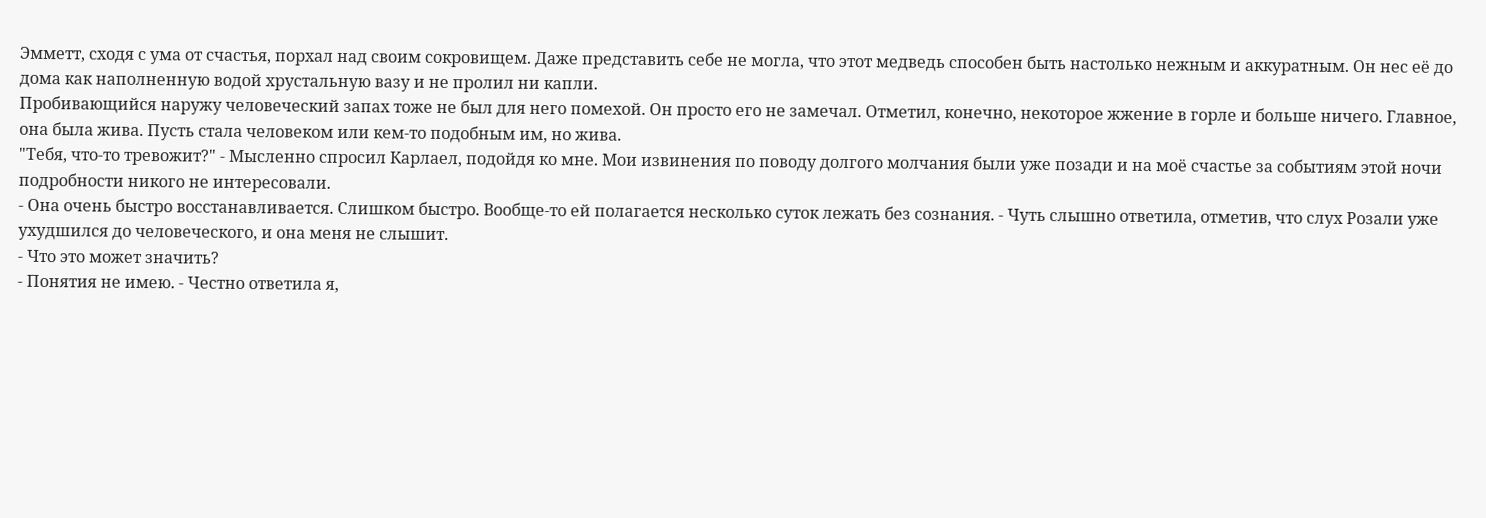Эмметт, сходя с ума от счастья, порхал над своим сокровищем. Даже представить себе не могла, что этот медведь способен быть настолько нежным и аккуратным. Он нес её до дома как наполненную водой хрустальную вазу и не пролил ни капли.
Пробивающийся наружу человеческий запах тоже не был для него помехой. Он просто его не замечал. Отметил, конечно, некоторое жжение в горле и больше ничего. Главное, она была жива. Пусть стала человеком или кем-то подобным им, но жива.
"Тебя, что-то тревожит?" - Мысленно спросил Карлаел, подойдя ко мне. Мои извинения по поводу долгого молчания были уже позади и на моё счастье за событиям этой ночи подробности никого не интересовали.
- Она очень быстро восстанавливается. Слишком быстро. Вообще-то ей полагается несколько суток лежать без сознания. - Чуть слышно ответила, отметив, что слух Розали уже ухудшился до человеческого, и она меня не слышит.
- Что это может значить?
- Понятия не имею. - Честно ответила я,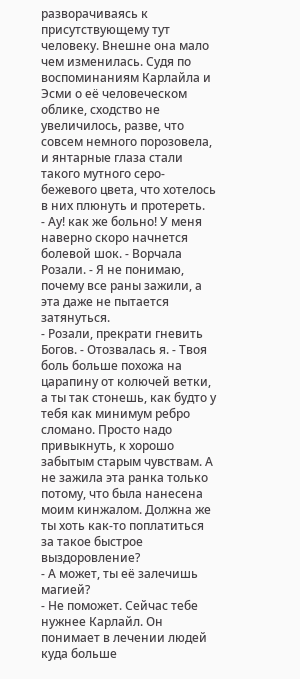разворачиваясь к присутствующему тут человеку. Внешне она мало чем изменилась. Судя по воспоминаниям Карлайла и Эсми о её человеческом облике, сходство не увеличилось, разве, что совсем немного порозовела, и янтарные глаза стали такого мутного серо-бежевого цвета, что хотелось в них плюнуть и протереть.
- Ау! как же больно! У меня наверно скоро начнется болевой шок. - Ворчала Розали. - Я не понимаю, почему все раны зажили, а эта даже не пытается затянуться.
- Розали, прекрати гневить Богов. - Отозвалась я. - Твоя боль больше похожа на царапину от колючей ветки, а ты так стонешь, как будто у тебя как минимум ребро сломано. Просто надо привыкнуть, к хорошо забытым старым чувствам. А не зажила эта ранка только потому, что была нанесена моим кинжалом. Должна же ты хоть как-то поплатиться за такое быстрое выздоровление?
- А может, ты её залечишь магией?
- Не поможет. Сейчас тебе нужнее Карлайл. Он понимает в лечении людей куда больше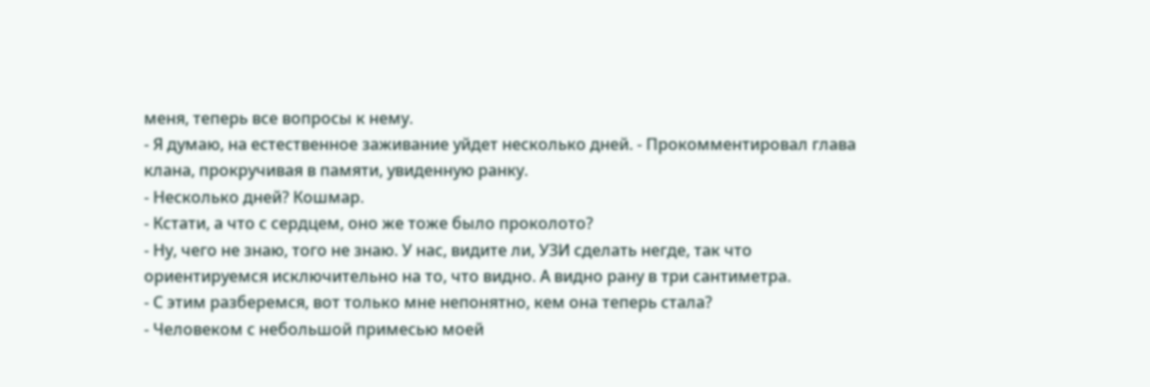меня, теперь все вопросы к нему.
- Я думаю, на естественное заживание уйдет несколько дней. - Прокомментировал глава клана, прокручивая в памяти, увиденную ранку.
- Несколько дней? Кошмар.
- Кстати, а что с сердцем, оно же тоже было проколото?
- Ну, чего не знаю, того не знаю. У нас, видите ли, УЗИ сделать негде, так что ориентируемся исключительно на то, что видно. А видно рану в три сантиметра.
- С этим разберемся, вот только мне непонятно, кем она теперь стала?
- Человеком с небольшой примесью моей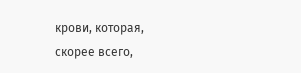крови, которая, скорее всего,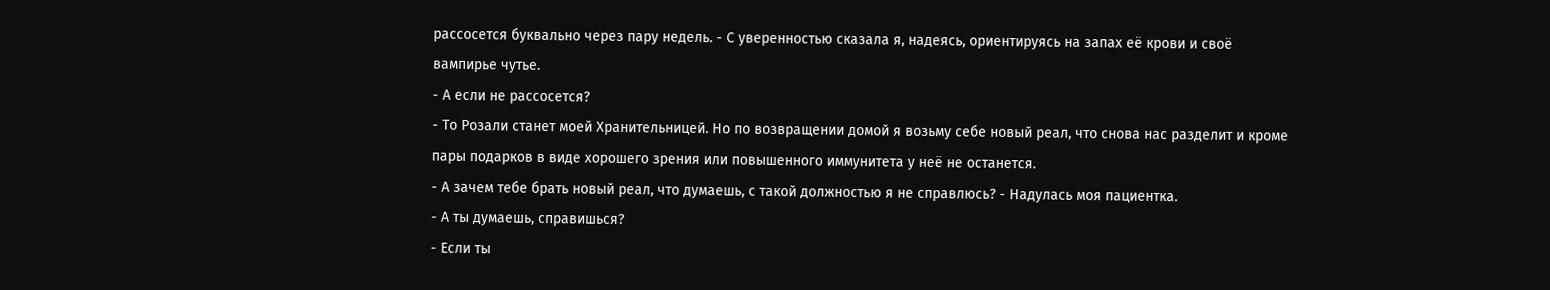рассосется буквально через пару недель. - С уверенностью сказала я, надеясь, ориентируясь на запах её крови и своё вампирье чутье.
- А если не рассосется?
- То Розали станет моей Хранительницей. Но по возвращении домой я возьму себе новый реал, что снова нас разделит и кроме пары подарков в виде хорошего зрения или повышенного иммунитета у неё не останется.
- А зачем тебе брать новый реал, что думаешь, с такой должностью я не справлюсь? - Надулась моя пациентка.
- А ты думаешь, справишься?
- Если ты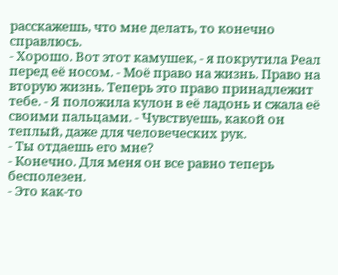расскажешь, что мне делать, то конечно справлюсь.
- Хорошо. Вот этот камушек, - я покрутила Реал перед её носом. - Моё право на жизнь. Право на вторую жизнь. Теперь это право принадлежит тебе. - Я положила кулон в её ладонь и сжала её своими пальцами. - Чувствуешь, какой он теплый, даже для человеческих рук.
- Ты отдаешь его мне?
- Конечно. Для меня он все равно теперь бесполезен.
- Это как-то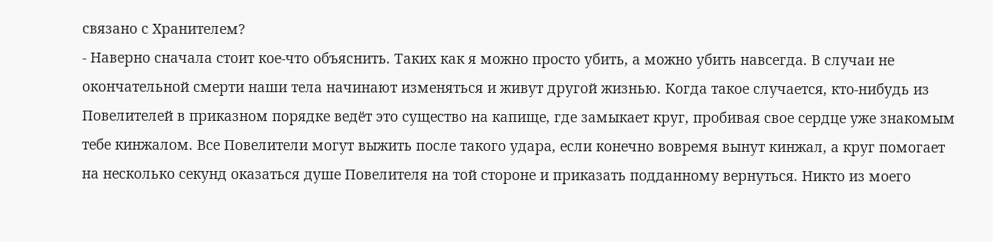связано с Хранителем?
- Наверно сначала стоит кое-что объяснить. Таких как я можно просто убить, а можно убить навсегда. В случаи не окончательной смерти наши тела начинают изменяться и живут другой жизнью. Когда такое случается, кто-нибудь из Повелителей в приказном порядке ведёт это существо на капище, где замыкает круг, пробивая свое сердце уже знакомым тебе кинжалом. Все Повелители могут выжить после такого удара, если конечно вовремя вынут кинжал, а круг помогает на несколько секунд оказаться душе Повелителя на той стороне и приказать подданному вернуться. Никто из моего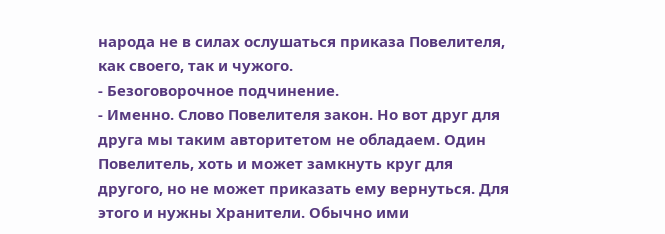народа не в силах ослушаться приказа Повелителя, как своего, так и чужого.
- Безоговорочное подчинение.
- Именно. Слово Повелителя закон. Но вот друг для друга мы таким авторитетом не обладаем. Один Повелитель, хоть и может замкнуть круг для другого, но не может приказать ему вернуться. Для этого и нужны Хранители. Обычно ими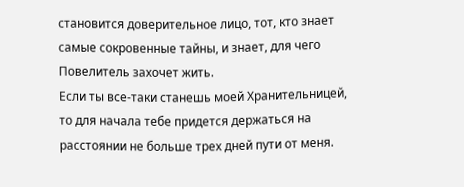становится доверительное лицо, тот, кто знает самые сокровенные тайны, и знает, для чего Повелитель захочет жить.
Если ты все-таки станешь моей Хранительницей, то для начала тебе придется держаться на расстоянии не больше трех дней пути от меня.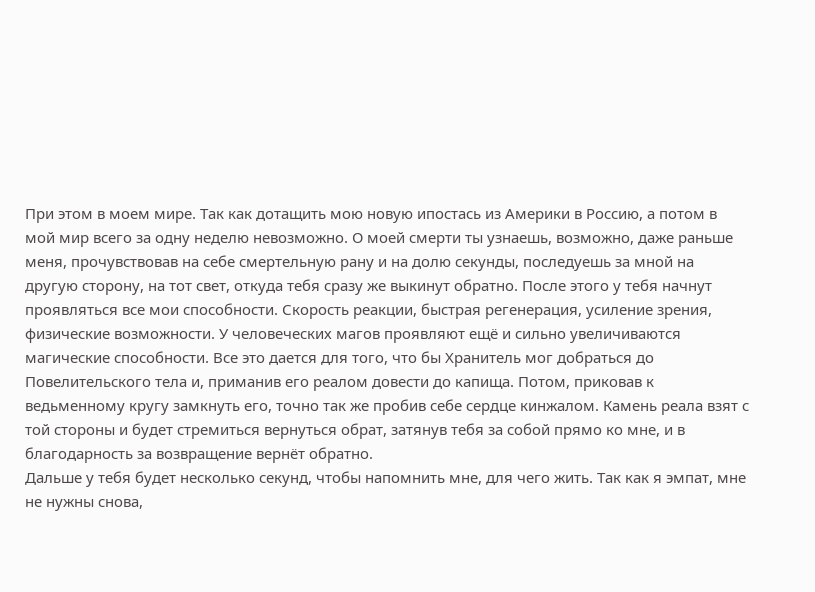При этом в моем мире. Так как дотащить мою новую ипостась из Америки в Россию, а потом в мой мир всего за одну неделю невозможно. О моей смерти ты узнаешь, возможно, даже раньше меня, прочувствовав на себе смертельную рану и на долю секунды, последуешь за мной на другую сторону, на тот свет, откуда тебя сразу же выкинут обратно. После этого у тебя начнут проявляться все мои способности. Скорость реакции, быстрая регенерация, усиление зрения, физические возможности. У человеческих магов проявляют ещё и сильно увеличиваются магические способности. Все это дается для того, что бы Хранитель мог добраться до Повелительского тела и, приманив его реалом довести до капища. Потом, приковав к ведьменному кругу замкнуть его, точно так же пробив себе сердце кинжалом. Камень реала взят с той стороны и будет стремиться вернуться обрат, затянув тебя за собой прямо ко мне, и в благодарность за возвращение вернёт обратно.
Дальше у тебя будет несколько секунд, чтобы напомнить мне, для чего жить. Так как я эмпат, мне не нужны снова,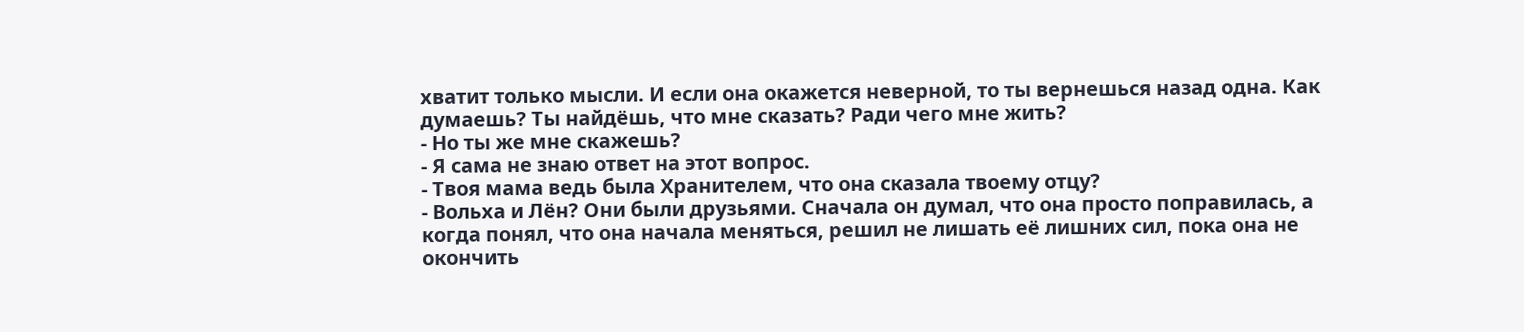хватит только мысли. И если она окажется неверной, то ты вернешься назад одна. Как думаешь? Ты найдёшь, что мне сказать? Ради чего мне жить?
- Но ты же мне скажешь?
- Я сама не знаю ответ на этот вопрос.
- Твоя мама ведь была Хранителем, что она сказала твоему отцу?
- Вольха и Лён? Они были друзьями. Сначала он думал, что она просто поправилась, а когда понял, что она начала меняться, решил не лишать её лишних сил, пока она не окончить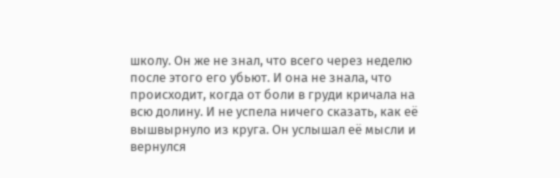школу. Он же не знал, что всего через неделю после этого его убьют. И она не знала, что происходит, когда от боли в груди кричала на всю долину. И не успела ничего сказать, как её вышвырнуло из круга. Он услышал её мысли и вернулся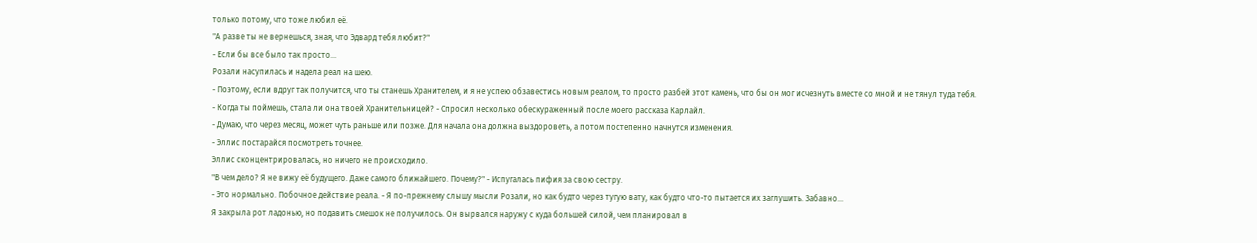только потому, что тоже любил её.
"А разве ты не вернешься, зная, что Эдвард тебя любит?"
- Если бы все было так просто...
Розали насупилась и надела реал на шею.
- Поэтому, если вдруг так получится, что ты станешь Хранителем, и я не успею обзавестись новым реалом, то просто разбей этот камень, что бы он мог исчезнуть вместе со мной и не тянул туда тебя.
- Когда ты поймешь, стала ли она твоей Хранительницей? - Спросил несколько обескураженный после моего рассказа Карлайл.
- Думаю, что через месяц, может чуть раньше или позже. Для начала она должна выздороветь, а потом постепенно начнутся изменения.
- Эллис постарайся посмотреть точнее.
Эллис сконцентрировалась, но ничего не происходило.
"В чем дело? Я не вижу её будущего. Даже самого ближайшего. Почему?" - Испугалась пифия за свою сестру.
- Это нормально. Побочное действие реала. - Я по-прежнему слышу мысли Розали, но как будто через тугую вату, как будто что-то пытается их заглушить. Забавно...
Я закрыла рот ладонью, но подавить смешок не получилось. Он вырвался наружу с куда большей силой, чем планировал в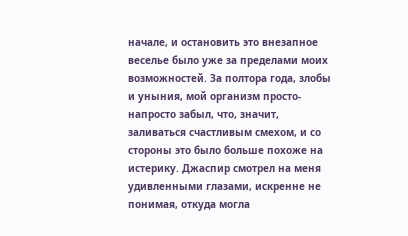начале, и остановить это внезапное веселье было уже за пределами моих возможностей. За полтора года, злобы и уныния, мой организм просто-напросто забыл, что, значит, заливаться счастливым смехом, и со стороны это было больше похоже на истерику. Джаспир смотрел на меня удивленными глазами, искренне не понимая, откуда могла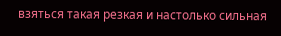взяться такая резкая и настолько сильная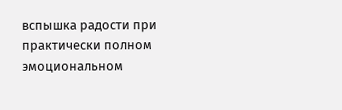вспышка радости при практически полном эмоциональном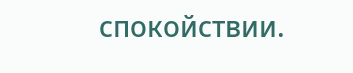спокойствии.